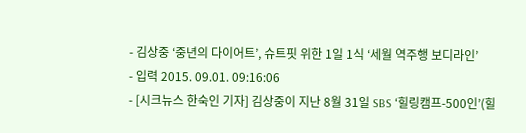- 김상중 ‘중년의 다이어트’, 슈트핏 위한 1일 1식 ‘세월 역주행 보디라인’
- 입력 2015. 09.01. 09:16:06
- [시크뉴스 한숙인 기자] 김상중이 지난 8월 31일 SBS ‘힐링캠프-500인’(힐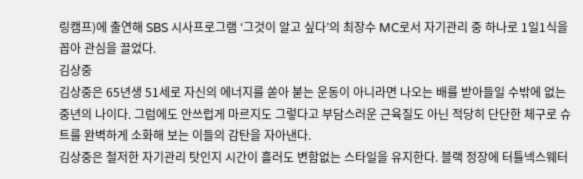링캠프)에 출연해 SBS 시사프로그램 ‘그것이 알고 싶다’의 최장수 MC로서 자기관리 중 하나로 1일1식을 꼽아 관심을 끌었다.
김상중
김상중은 65년생 51세로 자신의 에너지를 쏟아 붇는 운동이 아니라면 나오는 배를 받아들일 수밖에 없는 중년의 나이다. 그럼에도 안쓰럽게 마르지도 그렇다고 부담스러운 근육질도 아닌 적당히 단단한 체구로 슈트를 완벽하게 소화해 보는 이들의 감탄을 자아낸다.
김상중은 철저한 자기관리 탓인지 시간이 흘러도 변함없는 스타일을 유지한다. 블랙 정장에 터틀넥스웨터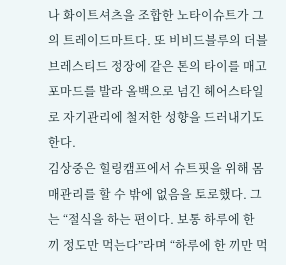나 화이트셔츠을 조합한 노타이슈트가 그의 트레이드마트다. 또 비비드블루의 더블브레스티드 정장에 같은 톤의 타이를 매고 포마드를 발라 올백으로 넘긴 헤어스타일로 자기관리에 철저한 성향을 드러내기도 한다.
김상중은 힐링캠프에서 슈트핏을 위해 몸매관리를 할 수 밖에 없음을 토로했다. 그는 “절식을 하는 편이다. 보통 하루에 한 끼 정도만 먹는다”라며 “하루에 한 끼만 먹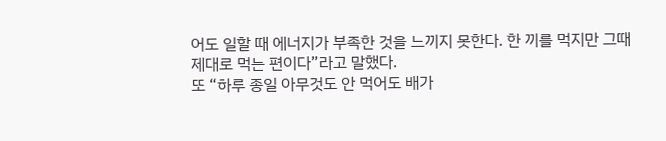어도 일할 때 에너지가 부족한 것을 느끼지 못한다. 한 끼를 먹지만 그때 제대로 먹는 편이다”라고 말했다.
또 “하루 종일 아무것도 안 먹어도 배가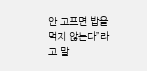안 고프면 밥을 먹지 않는다”라고 말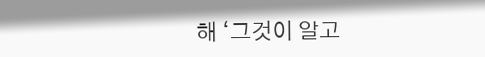해 ‘그것이 알고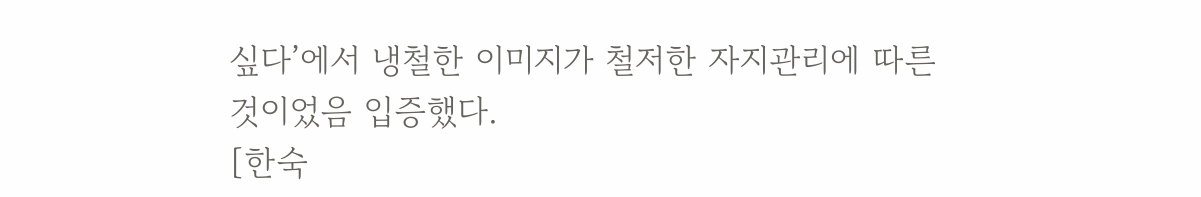싶다’에서 냉철한 이미지가 철저한 자지관리에 따른 것이었음 입증했다.
[한숙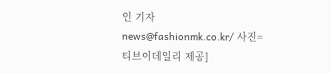인 기자 news@fashionmk.co.kr/ 사진=티브이데일리 제공]